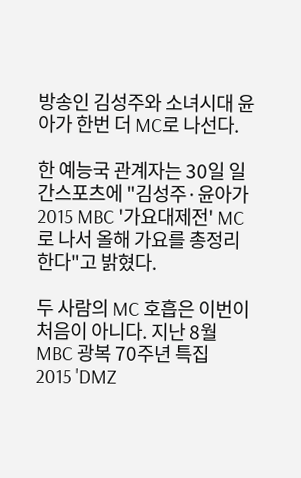방송인 김성주와 소녀시대 윤아가 한번 더 MC로 나선다.

한 예능국 관계자는 30일 일간스포츠에 "김성주·윤아가 2015 MBC '가요대제전' MC로 나서 올해 가요를 총정리한다"고 밝혔다.

두 사람의 MC 호흡은 이번이 처음이 아니다. 지난 8월 MBC 광복 70주년 특집 2015 'DMZ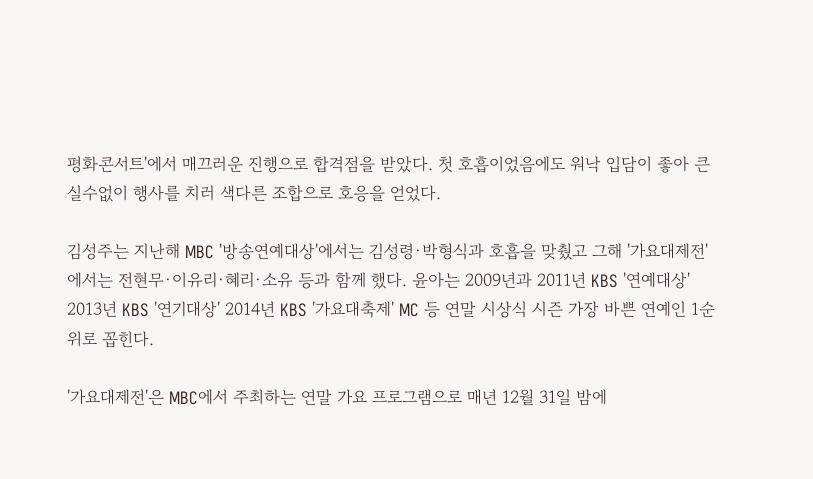평화콘서트'에서 매끄러운 진행으로 합격점을 받았다. 첫 호흡이었음에도 워낙 입담이 좋아 큰 실수없이 행사를 치러 색다른 조합으로 호응을 얻었다.

김성주는 지난해 MBC '방송연예대상'에서는 김성령·박형식과 호흡을 맞췄고 그해 '가요대제전'에서는 전현무·이유리·혜리·소유 등과 함께 했다. 윤아는 2009년과 2011년 KBS '연예대상' 2013년 KBS '연기대상' 2014년 KBS '가요대축제' MC 등 연말 시상식 시즌 가장 바쁜 연예인 1순위로 꼽힌다.

'가요대제전'은 MBC에서 주최하는 연말 가요 프로그램으로 매년 12월 31일 밤에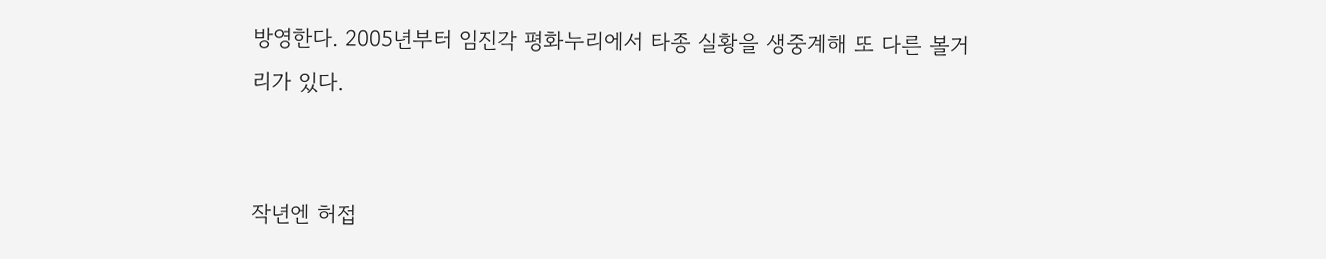방영한다. 2005년부터 임진각 평화누리에서 타종 실황을 생중계해 또 다른 볼거리가 있다.


작년엔 허접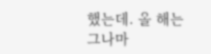했는데. 올 해는 그나마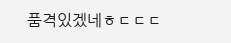품격있겠네ㅎㄷㄷㄷ